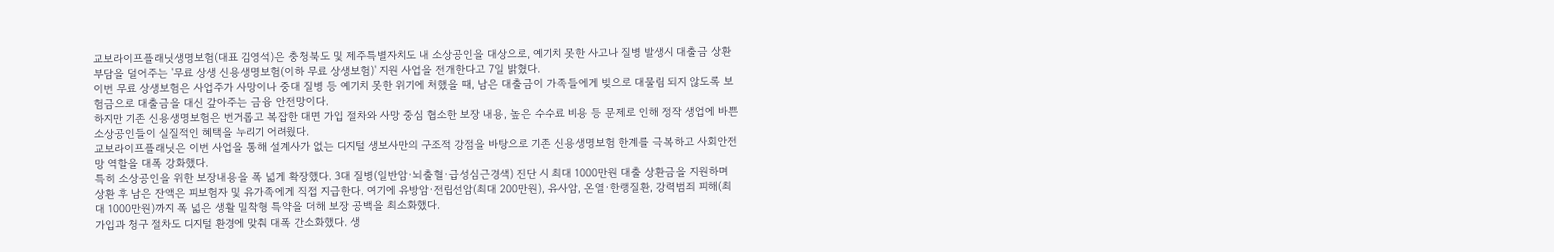교보라이프플래닛생명보험(대표 김영석)은 충청북도 및 제주특별자치도 내 소상공인을 대상으로, 예기치 못한 사고나 질병 발생시 대출금 상환부담을 덜어주는 '무료 상생 신용생명보험(이하 무료 상생보험)' 지원 사업을 전개한다고 7일 밝혔다.
이번 무료 상생보험은 사업주가 사망이나 중대 질병 등 예기치 못한 위기에 처했을 때, 남은 대출금이 가족들에게 빚으로 대물림 되지 않도록 보험금으로 대출금을 대신 갚아주는 금융 안전망이다.
하지만 기존 신용생명보험은 번거롭고 복잡한 대면 가입 절차와 사망 중심 협소한 보장 내용, 높은 수수료 비용 등 문제로 인해 정작 생업에 바쁜 소상공인들이 실질적인 혜택을 누리기 어려웠다.
교보라이프플래닛은 이번 사업을 통해 설계사가 없는 디지털 생보사만의 구조적 강점을 바탕으로 기존 신용생명보험 한계를 극복하고 사회안전망 역할을 대폭 강화했다.
특히 소상공인을 위한 보장내용을 폭 넓게 확장했다. 3대 질병(일반암·뇌출혈·급성심근경색) 진단 시 최대 1000만원 대출 상환금을 지원하며 상환 후 남은 잔액은 피보험자 및 유가족에게 직접 지급한다. 여기에 유방암·전립선암(최대 200만원), 유사암, 온열·한랭질환, 강력범죄 피해(최대 1000만원)까지 폭 넓은 생활 밀착형 특약을 더해 보장 공백을 최소화했다.
가입과 청구 절차도 디지털 환경에 맞춰 대폭 간소화했다. 생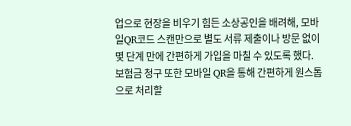업으로 현장을 비우기 힘든 소상공인을 배려해, 모바일QR코드 스캔만으로 별도 서류 제출이나 방문 없이 몇 단계 만에 간편하게 가입을 마칠 수 있도록 했다. 보험금 청구 또한 모바일 QR을 통해 간편하게 원스톱으로 처리할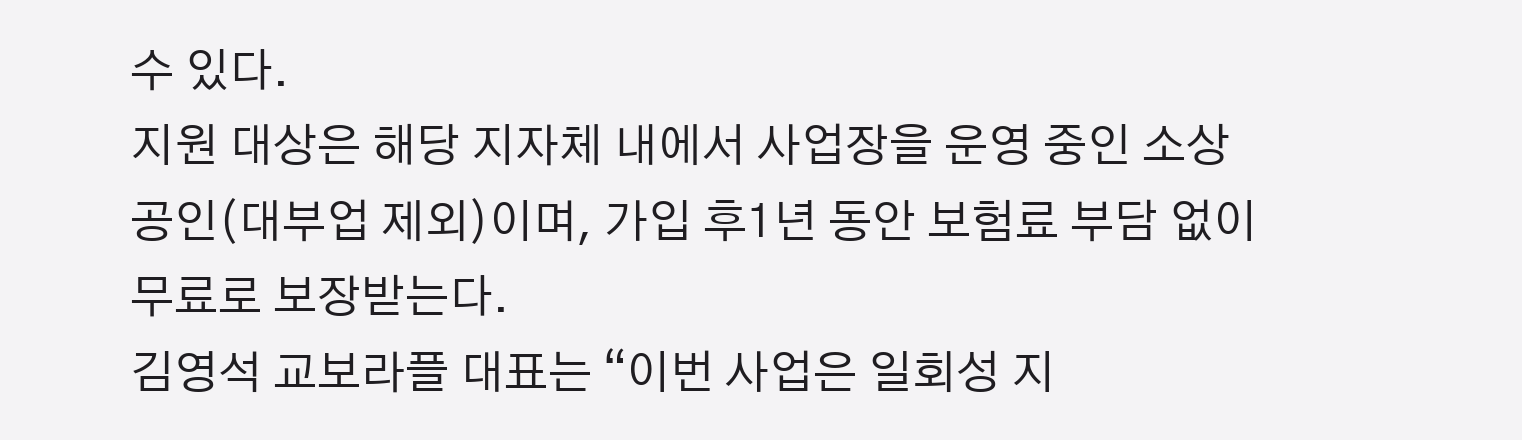수 있다.
지원 대상은 해당 지자체 내에서 사업장을 운영 중인 소상공인(대부업 제외)이며, 가입 후1년 동안 보험료 부담 없이 무료로 보장받는다.
김영석 교보라플 대표는 “이번 사업은 일회성 지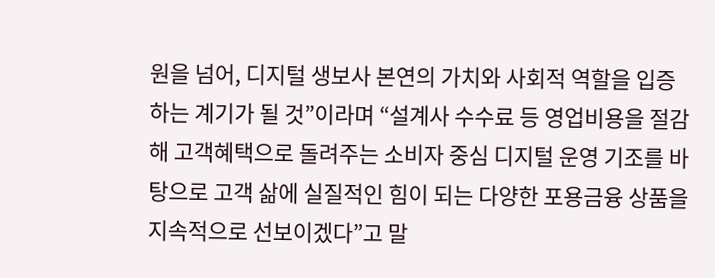원을 넘어, 디지털 생보사 본연의 가치와 사회적 역할을 입증하는 계기가 될 것”이라며 “설계사 수수료 등 영업비용을 절감해 고객혜택으로 돌려주는 소비자 중심 디지털 운영 기조를 바탕으로 고객 삶에 실질적인 힘이 되는 다양한 포용금융 상품을 지속적으로 선보이겠다”고 말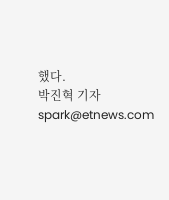했다.
박진혁 기자 spark@etnews.com